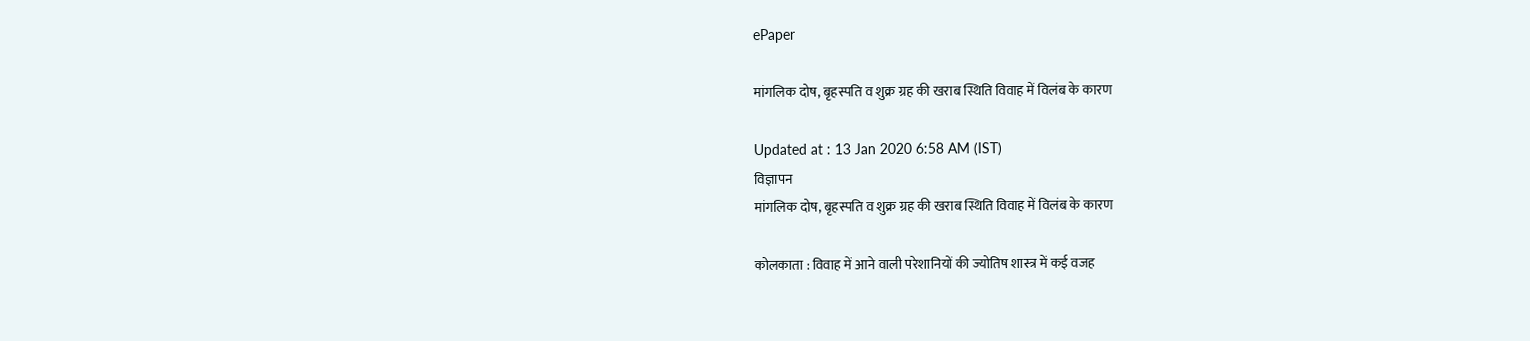ePaper

मांगलिक दोष, बृहस्पति व शुक्र ग्रह की खराब स्थिति विवाह में विलंब के कारण

Updated at : 13 Jan 2020 6:58 AM (IST)
विज्ञापन
मांगलिक दोष, बृहस्पति व शुक्र ग्रह की खराब स्थिति विवाह में विलंब के कारण

कोलकाता : विवाह में आने वाली परेशानियों की ज्योतिष शास्त्र में कई वजह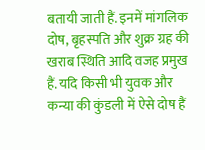बतायी जाती हैं. इनमें मांगलिक दोष, बृहस्पति और शुक्र ग्रह की खराब स्थिति आदि वजह प्रमुख हैं. यदि किसी भी युवक और कन्या की कुंडली में ऐसे दोष हैं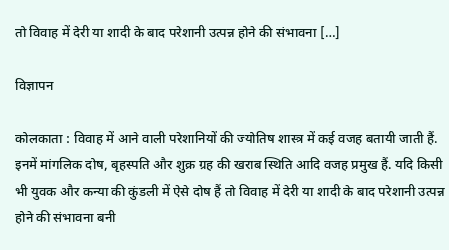तो विवाह में देरी या शादी के बाद परेशानी उत्पन्न होने की संभावना […]

विज्ञापन

कोलकाता : विवाह में आने वाली परेशानियों की ज्योतिष शास्त्र में कई वजह बतायी जाती हैं. इनमें मांगलिक दोष, बृहस्पति और शुक्र ग्रह की खराब स्थिति आदि वजह प्रमुख हैं. यदि किसी भी युवक और कन्या की कुंडली में ऐसे दोष हैं तो विवाह में देरी या शादी के बाद परेशानी उत्पन्न होने की संभावना बनी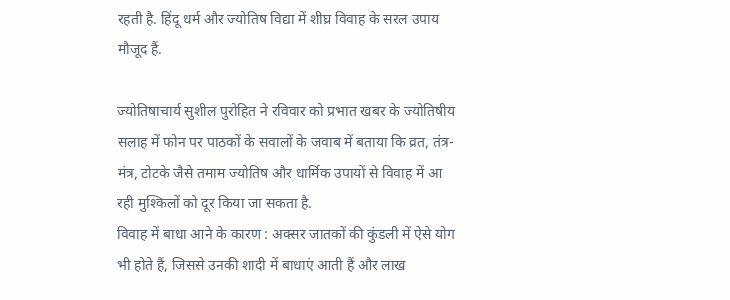रहती है. हिंदू धर्म और ज्योतिष विद्या में शीघ्र विवाह के सरल उपाय मौजूद हैं.

ज्योतिषाचार्य सुशील पुरोहित ने रविवार को प्रभात खबर के ज्योतिषीय सलाह में फोन पर पाठकों के सवालों के जवाब में बताया कि व्रत, तंत्र-मंत्र, टोटके जैसे तमाम ज्योतिष और धार्मिक उपायों से विवाह में आ रही मुश्किलों को दूर किया जा सकता है.
विवाह में बाधा आने के कारण : अक्सर जातकों की कुंडली में ऐसे योग भी होते हैं, जिससे उनकी शादी में बाधाएं आती हैं और लाख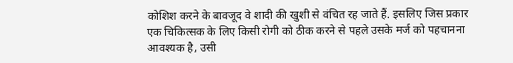कोशिश करने के बावजूद वे शादी की खुशी से वंचित रह जाते हैं. इसलिए जिस प्रकार एक चिकित्सक के लिए किसी रोगी को ठीक करने से पहले उसके मर्ज को पहचानना आवश्यक है, उसी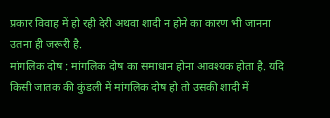प्रकार विवाह में हो रही देरी अथवा शादी न होने का कारण भी जानना उतना ही जरूरी है.
मांगलिक दोष : मांगलिक दोष का समाधान होना आवश्यक होता है. यदि किसी जातक की कुंडली में मांगलिक दोष हो तो उसकी शादी में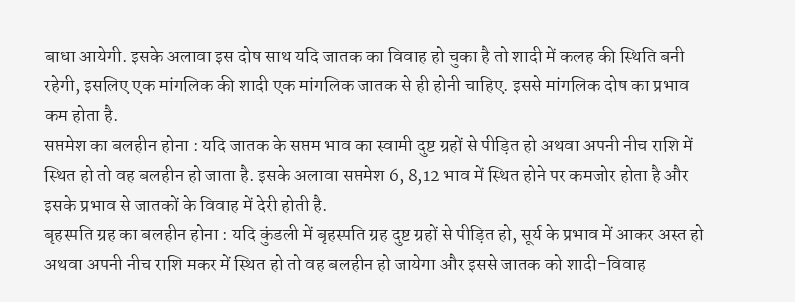बाधा आयेगी. इसके अलावा इस दोष साथ यदि जातक का विवाह हो चुका है तो शादी में कलह की स्थिति बनी रहेगी, इसलिए एक मांगलिक की शादी एक मांगलिक जातक से ही होनी चाहिए. इससे मांगलिक दोष का प्रभाव कम होता है.
सप्तमेश का बलहीन होना : यदि जातक के सप्तम भाव का स्वामी दुष्ट ग्रहों से पीड़ित हो अथवा अपनी नीच राशि में स्थित हो तो वह बलहीन हो जाता है. इसके अलावा सप्तमेश 6, 8,12 भाव में स्थित होने पर कमजोर होता है और इसके प्रभाव से जातकों के विवाह में देरी होती है.
बृहस्पति ग्रह का बलहीन होना : यदि कुंडली में बृहस्पति ग्रह दुष्ट ग्रहों से पीड़ित हो, सूर्य के प्रभाव में आकर अस्त हो अथवा अपनी नीच राशि मकर में स्थित हो तो वह बलहीन हो जायेगा और इससे जातक को शादी-विवाह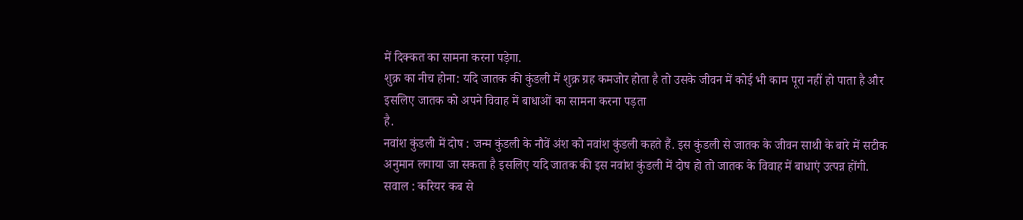में दिक्कत का सामना करना पड़ेगा.
शुक्र का नीच होना: यदि जातक की कुंडली में शुक्र ग्रह कमजोर होता है तो उसके जीवन में कोई भी काम पूरा नहीं हो पाता है और इसलिए जातक को अपने विवाह में बाधाओं का सामना करना पड़ता
है.
नवांश कुंडली में दोष : जन्म कुंडली के नौवें अंश को नवांश कुंडली कहते हैं. इस कुंडली से जातक के जीवन साथी के बारे में सटीक अनुमान लगाया जा सकता है इसलिए यदि जातक की इस नवांश कुंडली में दोष हो तो जातक के विवाह में बाधाएं उत्पन्न होंगी.
सवाल : करियर कब से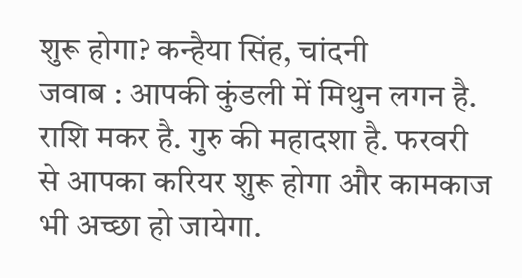शुरू होगा? कन्हैया सिंह, चांदनी
जवाब : आपकी कुंडली में मिथुन लगन है. राशि मकर है. गुरु की महादशा है. फरवरी से आपका करियर शुरू होगा और कामकाज भी अच्छा हो जायेगा.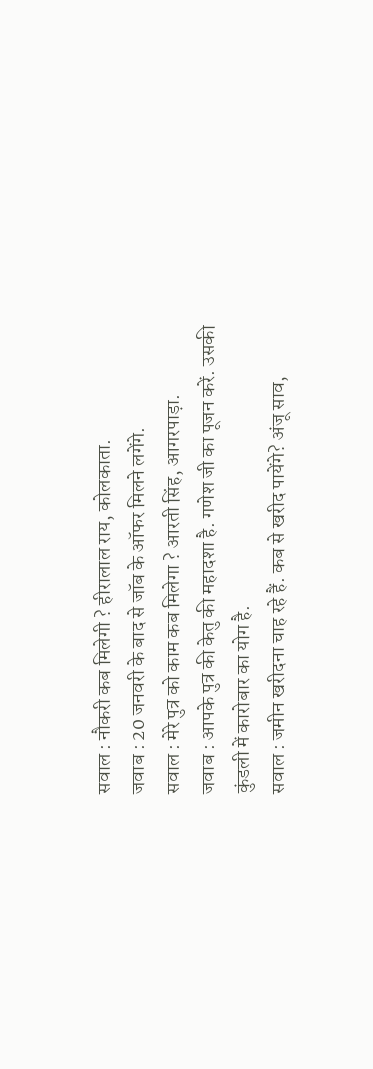सवाल : नौकरी कब मिलेगी ? हीरालाल राय, कोलकाता.
जवाब : 20 जनवरी के बाद से जॉब के ऑफर मिलने लगेंगे.
सवाल : मेरे पुत्र को काम कब मिलेगा ? आरती सिंह, आगरपाड़ा.
जवाब : आपके पुत्र की केतु की महादशा है. गणेश जी का पूजन करें. उसकी कुंडली में कारोबार का योग है.
सवाल : जमीन खरीदना चाह रहे हैं. कब से खरीद पायेंगे? अंजू साव,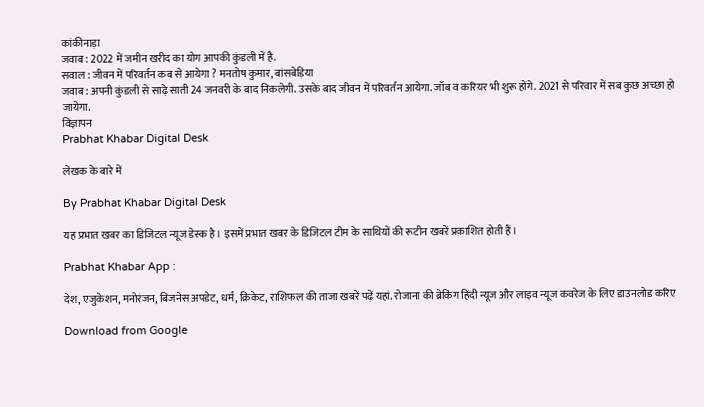कांकीनाड़ा
जवाब : 2022 में जमीन खरीद का योग आपकी कुंडली में है.
सवाल : जीवन में परिवर्तन कब से आयेगा ? मनतोष कुमार, बांसबेड़िया
जवाब : अपनी कुंडली से साढ़े साती 24 जनवरी के बाद निकलेगी. उसके बाद जीवन में परिवर्तन आयेगा. जॉब व करियर भी शुरू होंगे. 2021 से परिवार में सब कुछ अच्छा हो जायेगा.
विज्ञापन
Prabhat Khabar Digital Desk

लेखक के बारे में

By Prabhat Khabar Digital Desk

यह प्रभात खबर का डिजिटल न्यूज डेस्क है। इसमें प्रभात खबर के डिजिटल टीम के साथियों की रूटीन खबरें प्रकाशित होती हैं।

Prabhat Khabar App :

देश, एजुकेशन, मनोरंजन, बिजनेस अपडेट, धर्म, क्रिकेट, राशिफल की ताजा खबरें पढ़ें यहां. रोजाना की ब्रेकिंग हिंदी न्यूज और लाइव न्यूज कवरेज के लिए डाउनलोड करिए

Download from Google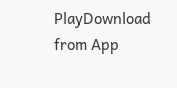PlayDownload from App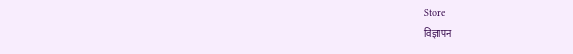Store
विज्ञापन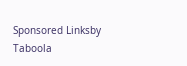Sponsored Linksby Taboola